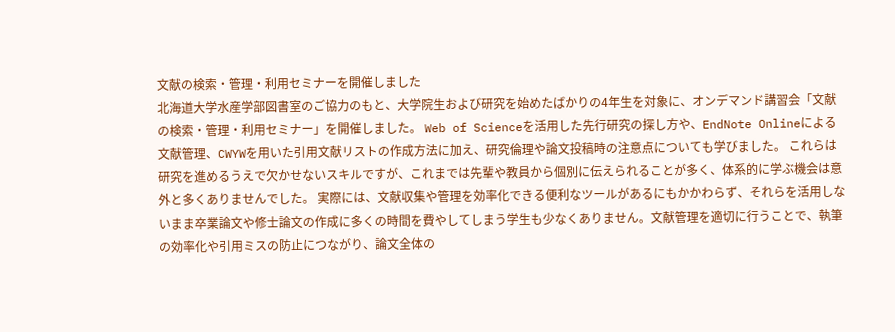文献の検索・管理・利用セミナーを開催しました
北海道大学水産学部図書室のご協力のもと、大学院生および研究を始めたばかりの4年生を対象に、オンデマンド講習会「文献の検索・管理・利用セミナー」を開催しました。 Web of Scienceを活用した先行研究の探し方や、EndNote Onlineによる文献管理、CWYWを用いた引用文献リストの作成方法に加え、研究倫理や論文投稿時の注意点についても学びました。 これらは研究を進めるうえで欠かせないスキルですが、これまでは先輩や教員から個別に伝えられることが多く、体系的に学ぶ機会は意外と多くありませんでした。 実際には、文献収集や管理を効率化できる便利なツールがあるにもかかわらず、それらを活用しないまま卒業論文や修士論文の作成に多くの時間を費やしてしまう学生も少なくありません。文献管理を適切に行うことで、執筆の効率化や引用ミスの防止につながり、論文全体の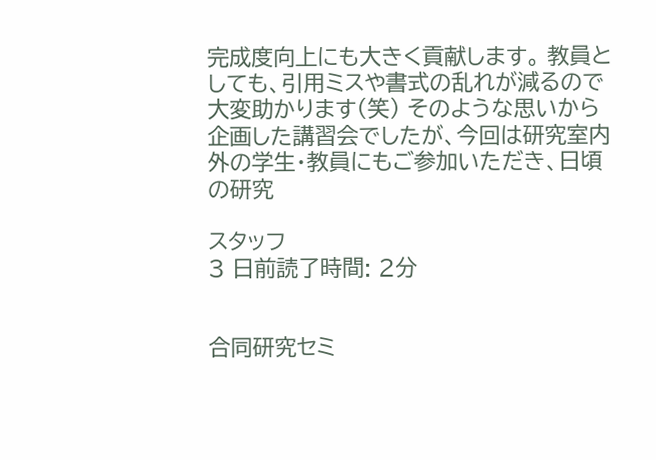完成度向上にも大きく貢献します。 教員としても、引用ミスや書式の乱れが減るので大変助かります(笑) そのような思いから企画した講習会でしたが、今回は研究室内外の学生・教員にもご参加いただき、日頃の研究

スタッフ
3 日前読了時間: 2分


合同研究セミ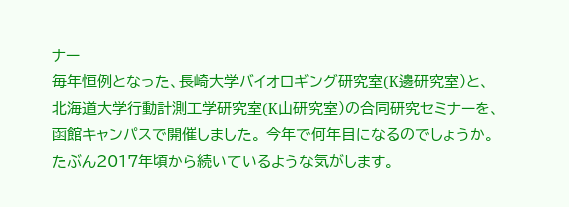ナー
毎年恒例となった、長崎大学バイオロギング研究室(K邊研究室)と、北海道大学行動計測工学研究室(K山研究室)の合同研究セミナーを、函館キャンパスで開催しました。 今年で何年目になるのでしょうか。たぶん2017年頃から続いているような気がします。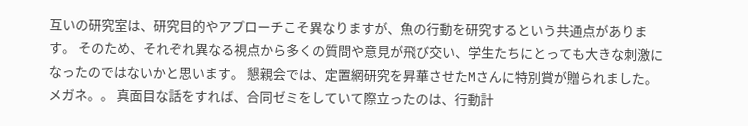互いの研究室は、研究目的やアプローチこそ異なりますが、魚の行動を研究するという共通点があります。 そのため、それぞれ異なる視点から多くの質問や意見が飛び交い、学生たちにとっても大きな刺激になったのではないかと思います。 懇親会では、定置網研究を昇華させたMさんに特別賞が贈られました。 メガネ。。 真面目な話をすれば、合同ゼミをしていて際立ったのは、行動計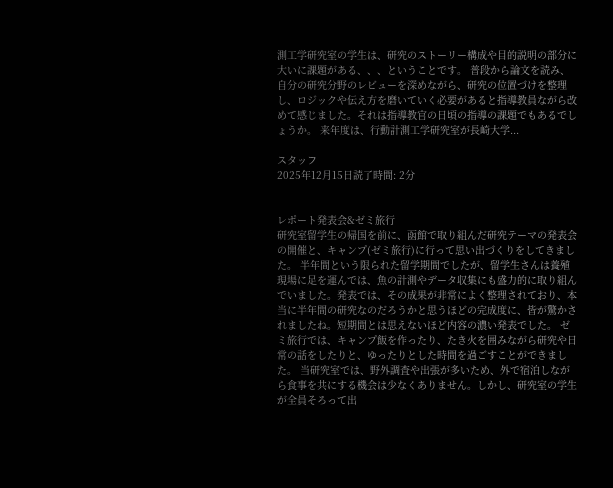測工学研究室の学生は、研究のストーリー構成や目的説明の部分に大いに課題がある、、、ということです。 普段から論文を読み、自分の研究分野のレビューを深めながら、研究の位置づけを整理し、ロジックや伝え方を磨いていく必要があると指導教員ながら改めて感じました。それは指導教官の日頃の指導の課題でもあるでしょうか。 来年度は、行動計測工学研究室が長崎大学...

スタッフ
2025年12月15日読了時間: 2分


レポート発表会&ゼミ旅行
研究室留学生の帰国を前に、函館で取り組んだ研究テーマの発表会の開催と、キャンプ(ゼミ旅行)に行って思い出づくりをしてきました。 半年間という限られた留学期間でしたが、留学生さんは養殖現場に足を運んでは、魚の計測やデータ収集にも盛力的に取り組んでいました。発表では、その成果が非常によく整理されており、本当に半年間の研究なのだろうかと思うほどの完成度に、皆が驚かされましたね。短期間とは思えないほど内容の濃い発表でした。 ゼミ旅行では、キャンプ飯を作ったり、たき火を囲みながら研究や日常の話をしたりと、ゆったりとした時間を過ごすことができました。 当研究室では、野外調査や出張が多いため、外で宿泊しながら食事を共にする機会は少なくありません。しかし、研究室の学生が全員そろって出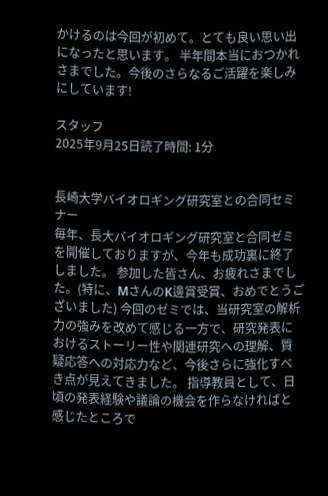かけるのは今回が初めて。とても良い思い出になったと思います。 半年間本当におつかれさまでした。今後のさらなるご活躍を楽しみにしています!

スタッフ
2025年9月25日読了時間: 1分


長崎大学バイオロギング研究室との合同セミナー
毎年、長大バイオロギング研究室と合同ゼミを開催しておりますが、今年も成功裏に終了しました。 参加した皆さん、お疲れさまでした。(特に、MさんのK邊賞受賞、おめでとうございました) 今回のゼミでは、当研究室の解析力の強みを改めて感じる一方で、研究発表におけるストーリー性や関連研究への理解、質疑応答への対応力など、今後さらに強化すべき点が見えてきました。 指導教員として、日頃の発表経験や議論の機会を作らなければと感じたところで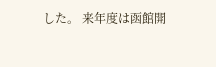した。 来年度は函館開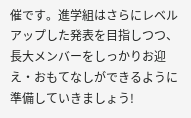催です。進学組はさらにレベルアップした発表を目指しつつ、長大メンバーをしっかりお迎え・おもてなしができるように準備していきましょう!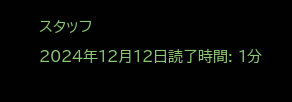スタッフ
2024年12月12日読了時間: 1分